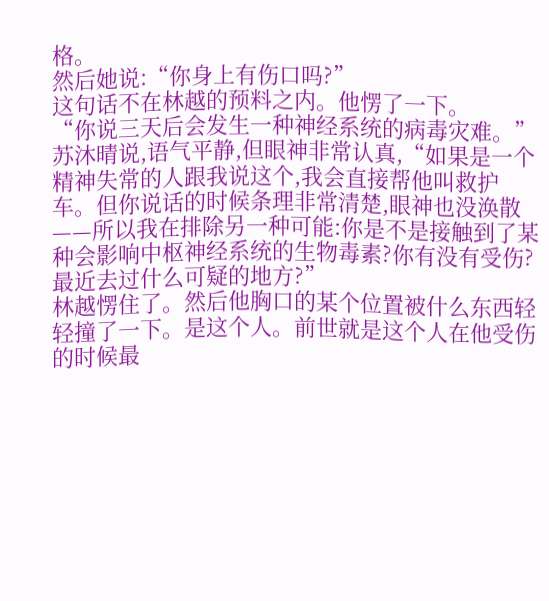格。
然后她说:“你身上有伤口吗?”
这句话不在林越的预料之内。他愣了一下。
“你说三天后会发生一种神经系统的病毒灾难。”苏沐晴说,语气平静,但眼神非常认真,“如果是一个精神失常的人跟我说这个,我会直接帮他叫救护车。但你说话的时候条理非常清楚,眼神也没涣散——所以我在排除另一种可能:你是不是接触到了某种会影响中枢神经系统的生物毒素?你有没有受伤?最近去过什么可疑的地方?”
林越愣住了。然后他胸口的某个位置被什么东西轻轻撞了一下。是这个人。前世就是这个人在他受伤的时候最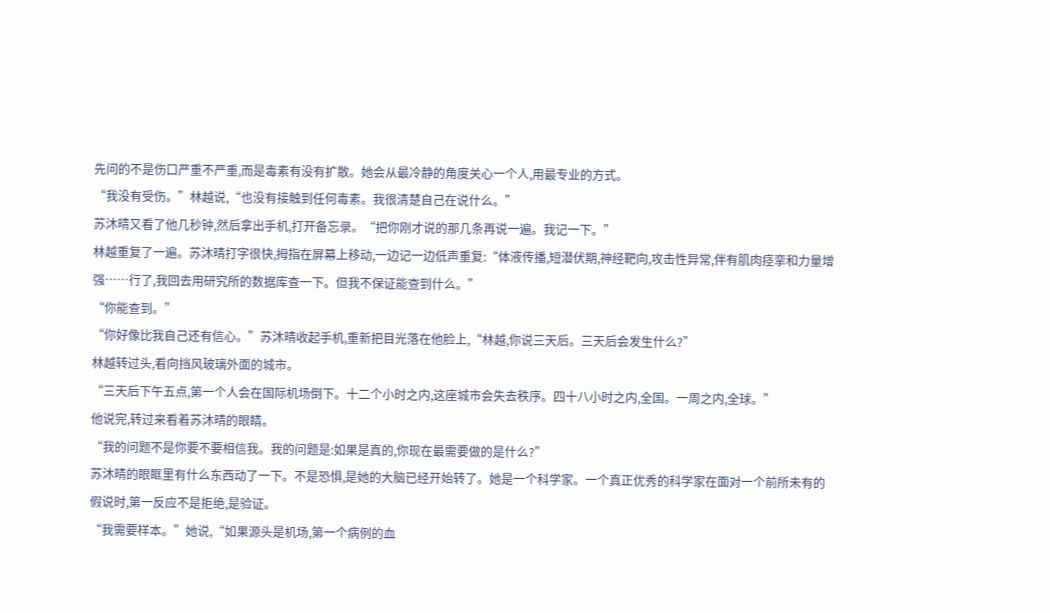先问的不是伤口严重不严重,而是毒素有没有扩散。她会从最冷静的角度关心一个人,用最专业的方式。
“我没有受伤。”林越说,“也没有接触到任何毒素。我很清楚自己在说什么。”
苏沐晴又看了他几秒钟,然后拿出手机,打开备忘录。“把你刚才说的那几条再说一遍。我记一下。”
林越重复了一遍。苏沐晴打字很快,拇指在屏幕上移动,一边记一边低声重复:“体液传播,短潜伏期,神经靶向,攻击性异常,伴有肌肉痉挛和力量增强……行了,我回去用研究所的数据库查一下。但我不保证能查到什么。”
“你能查到。”
“你好像比我自己还有信心。”苏沐晴收起手机,重新把目光落在他脸上,“林越,你说三天后。三天后会发生什么?”
林越转过头,看向挡风玻璃外面的城市。
“三天后下午五点,第一个人会在国际机场倒下。十二个小时之内,这座城市会失去秩序。四十八小时之内,全国。一周之内,全球。”
他说完,转过来看着苏沐晴的眼睛。
“我的问题不是你要不要相信我。我的问题是:如果是真的,你现在最需要做的是什么?”
苏沐晴的眼眶里有什么东西动了一下。不是恐惧,是她的大脑已经开始转了。她是一个科学家。一个真正优秀的科学家在面对一个前所未有的假说时,第一反应不是拒绝,是验证。
“我需要样本。”她说,“如果源头是机场,第一个病例的血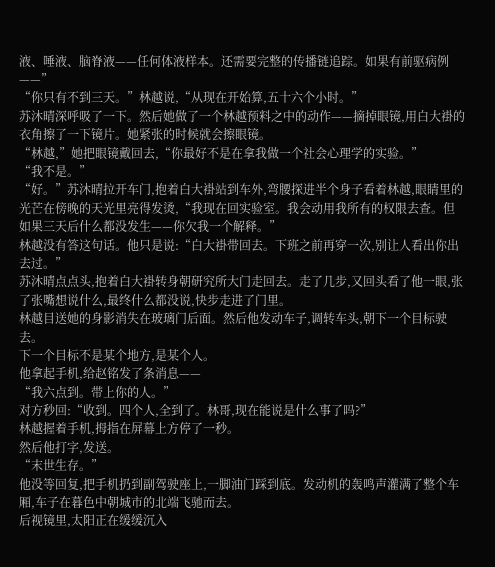液、唾液、脑脊液——任何体液样本。还需要完整的传播链追踪。如果有前驱病例——”
“你只有不到三天。”林越说,“从现在开始算,五十六个小时。”
苏沐晴深呼吸了一下。然后她做了一个林越预料之中的动作——摘掉眼镜,用白大褂的衣角擦了一下镜片。她紧张的时候就会擦眼镜。
“林越,”她把眼镜戴回去,“你最好不是在拿我做一个社会心理学的实验。”
“我不是。”
“好。”苏沐晴拉开车门,抱着白大褂站到车外,弯腰探进半个身子看着林越,眼睛里的光芒在傍晚的天光里亮得发烫,“我现在回实验室。我会动用我所有的权限去查。但如果三天后什么都没发生——你欠我一个解释。”
林越没有答这句话。他只是说:“白大褂带回去。下班之前再穿一次,别让人看出你出去过。”
苏沐晴点点头,抱着白大褂转身朝研究所大门走回去。走了几步,又回头看了他一眼,张了张嘴想说什么,最终什么都没说,快步走进了门里。
林越目送她的身影消失在玻璃门后面。然后他发动车子,调转车头,朝下一个目标驶去。
下一个目标不是某个地方,是某个人。
他拿起手机,给赵铭发了条消息——
“我六点到。带上你的人。”
对方秒回:“收到。四个人,全到了。林哥,现在能说是什么事了吗?”
林越握着手机,拇指在屏幕上方停了一秒。
然后他打字,发送。
“末世生存。”
他没等回复,把手机扔到副驾驶座上,一脚油门踩到底。发动机的轰鸣声灌满了整个车厢,车子在暮色中朝城市的北端飞驰而去。
后视镜里,太阳正在缓缓沉入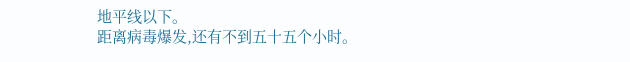地平线以下。
距离病毒爆发,还有不到五十五个小时。